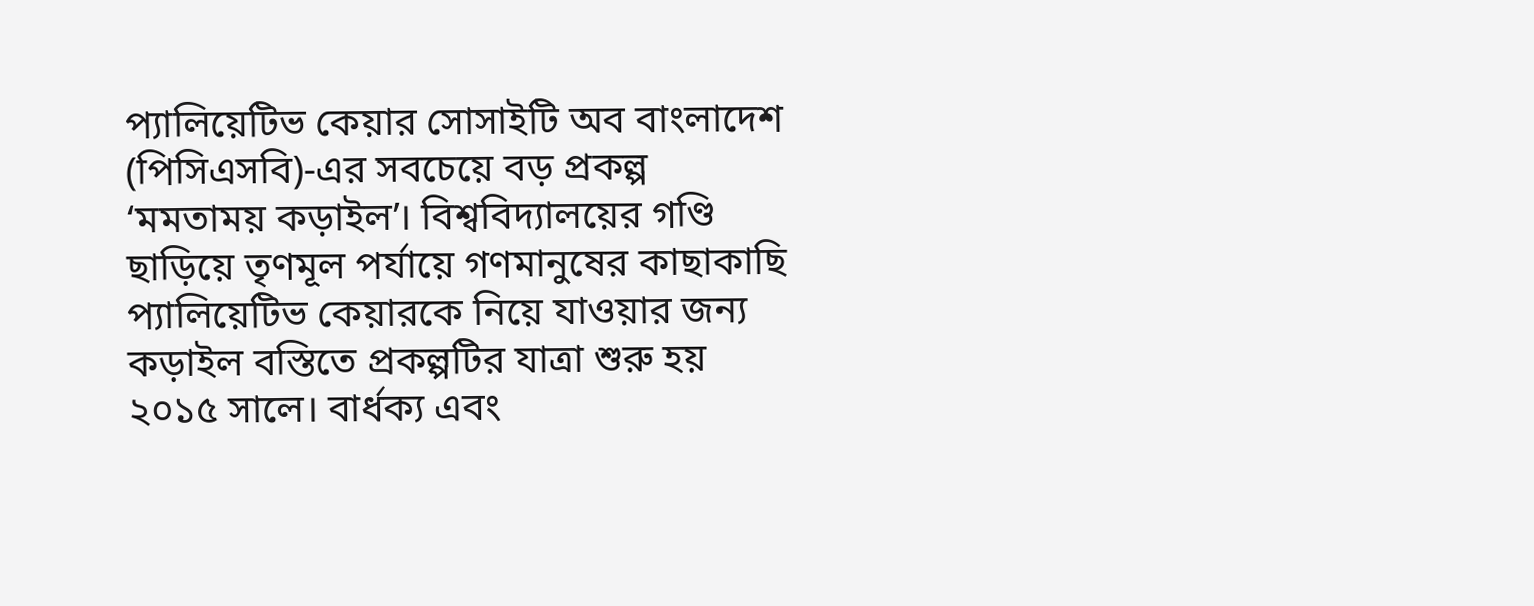প্যালিয়েটিভ কেয়ার সোসাইটি অব বাংলাদেশ (পিসিএসবি)-এর সবচেয়ে বড় প্রকল্প ‘মমতাময় কড়াইল’। বিশ্ববিদ্যালয়ের গণ্ডি ছাড়িয়ে তৃণমূল পর্যায়ে গণমানুষের কাছাকাছি প্যালিয়েটিভ কেয়ারকে নিয়ে যাওয়ার জন্য কড়াইল বস্তিতে প্রকল্পটির যাত্রা শুরু হয় ২০১৫ সালে। বার্ধক্য এবং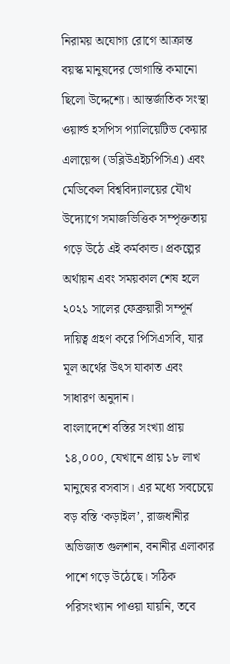নিরাময় অযোগ্য রোগে আক্রান্ত বয়স্ক মানুষদের ভোগান্তি কমানো ছিলো উদ্দেশ্যে। আন্তর্জাতিক সংস্থা ওয়ার্ল্ড হসপিস প্যালিয়েটিভ কেয়ার এলায়েন্স (ডব্লিউএইচপিসিএ) এবং মেডিকেল বিশ্ববিদ্যালয়ের যৌথ উদ্যোগে সমাজভিত্তিক সম্পৃক্ততায় গড়ে উঠে এই কর্মকান্ড। প্রকল্পের অর্থায়ন এবং সময়কাল শেষ হলে ২০২১ সালের ফেব্রুয়ারী সম্পূর্ন দায়িত্ব গ্রহণ করে পিসিএসবি, যার মূল অর্থের উৎস যাকাত এবং সাধারণ অনুদান।
বাংলাদেশে বস্তির সংখ্যা প্রায় ১৪,০০০, যেখানে প্রায় ১৮ লাখ মানুষের বসবাস। এর মধ্যে সবচেয়ে বড় বস্তি ‘কড়াইল’, রাজধানীর অভিজাত গুলশান, বনানীর এলাকার পাশে গড়ে উঠেছে। সঠিক পরিসংখ্যান পাওয়া যায়নি, তবে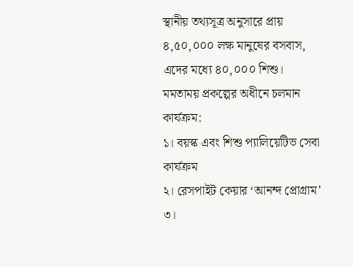স্থানীয় তথ্যসূত্র অনুসারে প্রায় ৪,৫০,০০০ লক্ষ মানুষের বসবাস, এদের মধ্যে ৪০,০০০ শিশু।
মমতাময় প্রকল্পের অধীনে চলমান কার্যক্রম:
১। বয়স্ক এবং শিশু প্যালিয়েটিভ সেবা কার্যক্রম
২। রেসপাইট কেয়ার ‘আনন্দ প্রোগ্রাম’
৩।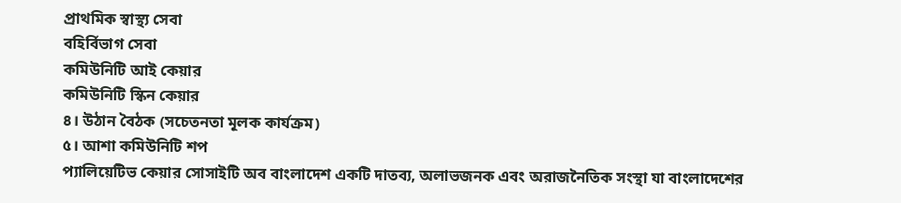প্রাথমিক স্বাস্থ্য সেবা
বহির্বিভাগ সেবা
কমিউনিটি আই কেয়ার
কমিউনিটি স্কিন কেয়ার
৪। উঠান বৈঠক (সচেতনতা মূলক কার্যক্রম)
৫। আশা কমিউনিটি শপ
প্যালিয়েটিভ কেয়ার সোসাইটি অব বাংলাদেশ একটি দাতব্য, অলাভজনক এবং অরাজনৈতিক সংস্থা যা বাংলাদেশের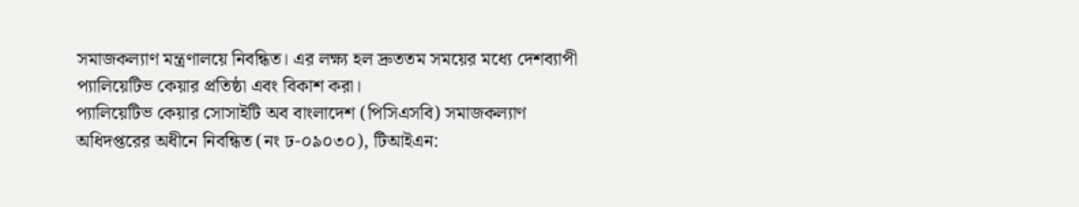সমাজকল্যাণ মন্ত্রণালয়ে নিবন্ধিত। এর লক্ষ্য হল দ্রুততম সময়ের মধ্যে দেশব্যাপী প্যালিয়েটিভ কেয়ার প্রতিষ্ঠা এবং বিকাশ করা।
প্যালিয়েটিভ কেয়ার সোসাইটি অব বাংলাদেশ (পিসিএসবি) সমাজকল্যাণ অধিদপ্তরের অধীনে নিবন্ধিত (নং ঢ-০৯০৩০), টিআইএন: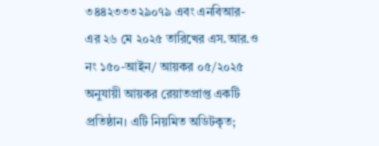৩৪৪২৩৩৩২৯০৭৯ এবং এনবিআর-এর ২৬ মে ২০২৫ তারিখের এস.আর.ও নং ১৫০-আইন/ আয়কর ০৫/২০২৫ অনুযায়ী আয়কর রেয়াতপ্রাপ্ত একটি প্রতিষ্ঠান। এটি নিয়মিত অডিটকৃত;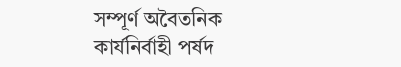সম্পূর্ণ অবৈতনিক কার্যনির্বাহী পর্ষদ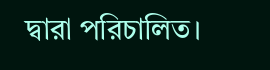দ্বারা পরিচালিত।